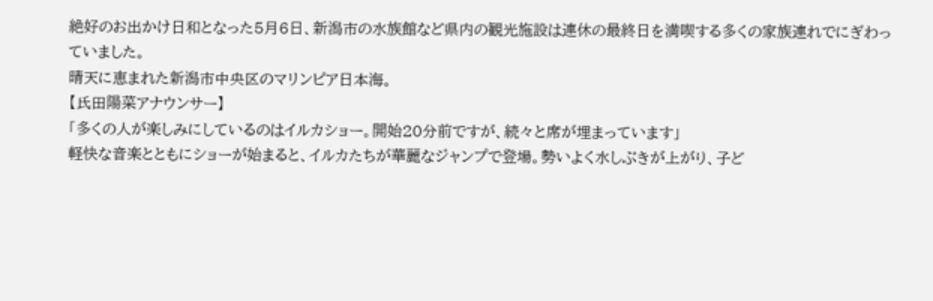絶好のお出かけ日和となった5月6日、新潟市の水族館など県内の観光施設は連休の最終日を満喫する多くの家族連れでにぎわっていました。
晴天に恵まれた新潟市中央区のマリンピア日本海。
【氏田陽菜アナウンサー】
「多くの人が楽しみにしているのはイルカショー。開始20分前ですが、続々と席が埋まっています」
軽快な音楽とともにショーが始まると、イルカたちが華麗なジャンプで登場。勢いよく水しぶきが上がり、子ど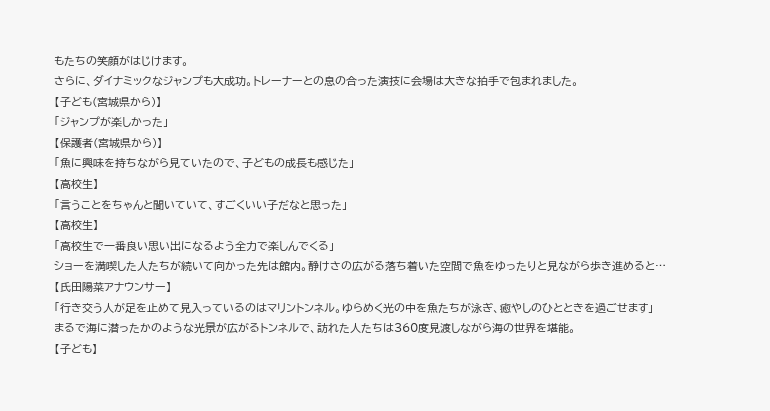もたちの笑顔がはじけます。
さらに、ダイナミックなジャンプも大成功。トレーナーとの息の合った演技に会場は大きな拍手で包まれました。
【子ども(宮城県から)】
「ジャンプが楽しかった」
【保護者(宮城県から)】
「魚に興味を持ちながら見ていたので、子どもの成長も感じた」
【高校生】
「言うことをちゃんと聞いていて、すごくいい子だなと思った」
【高校生】
「高校生で一番良い思い出になるよう全力で楽しんでくる」
ショーを満喫した人たちが続いて向かった先は館内。静けさの広がる落ち着いた空間で魚をゆったりと見ながら歩き進めると…
【氏田陽菜アナウンサー】
「行き交う人が足を止めて見入っているのはマリントンネル。ゆらめく光の中を魚たちが泳ぎ、癒やしのひとときを過ごせます」
まるで海に潜ったかのような光景が広がるトンネルで、訪れた人たちは360度見渡しながら海の世界を堪能。
【子ども】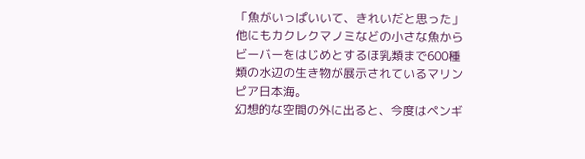「魚がいっぱいいて、きれいだと思った」
他にもカクレクマノミなどの小さな魚からビーバーをはじめとするほ乳類まで600種類の水辺の生き物が展示されているマリンピア日本海。
幻想的な空間の外に出ると、今度はペンギ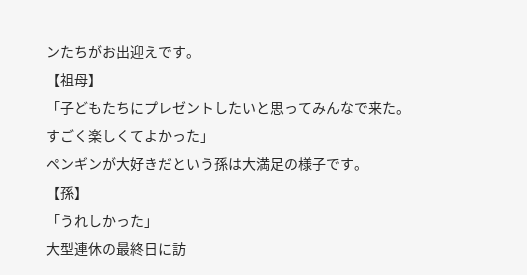ンたちがお出迎えです。
【祖母】
「子どもたちにプレゼントしたいと思ってみんなで来た。すごく楽しくてよかった」
ペンギンが大好きだという孫は大満足の様子です。
【孫】
「うれしかった」
大型連休の最終日に訪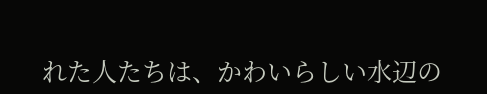れた人たちは、かわいらしい水辺の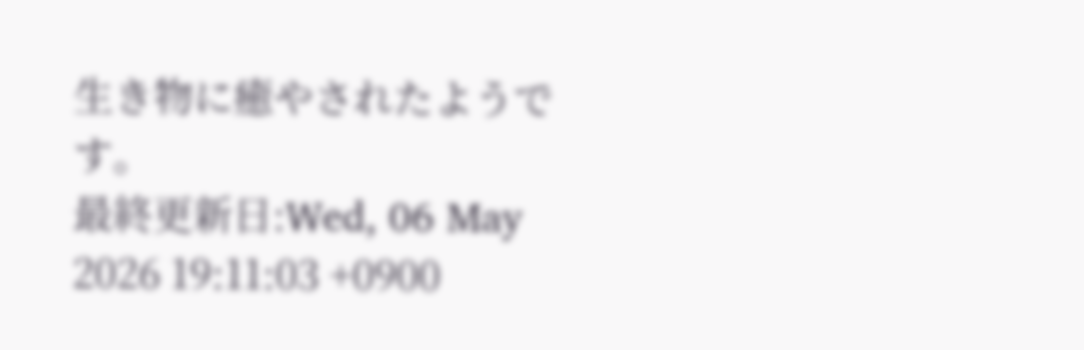生き物に癒やされたようです。
最終更新日:Wed, 06 May 2026 19:11:03 +0900